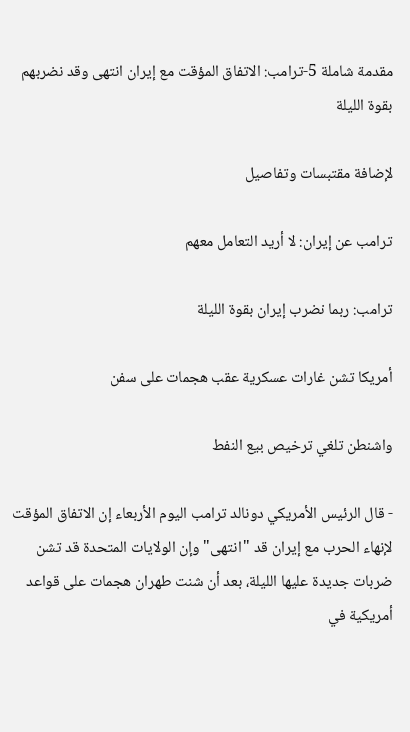مقدمة شاملة 5-ترامب: الاتفاق المؤقت مع إيران انتهى وقد نضربهم بقوة الليلة

لإضافة مقتبسات وتفاصيل

ترامب عن إيران: لا أريد التعامل معهم

ترامب: ربما نضرب إيران بقوة الليلة

أمريكا تشن غارات عسكرية عقب هجمات على سفن

واشنطن تلغي ترخيص بيع النفط

- قال الرئيس الأمريكي دونالد ترامب اليوم الأربعاء إن الاتفاق المؤقت لإنهاء الحرب مع إيران قد "انتهى" وإن الولايات المتحدة قد تشن ضربات جديدة عليها الليلة، بعد أن شنت طهران هجمات على قواعد أمريكية في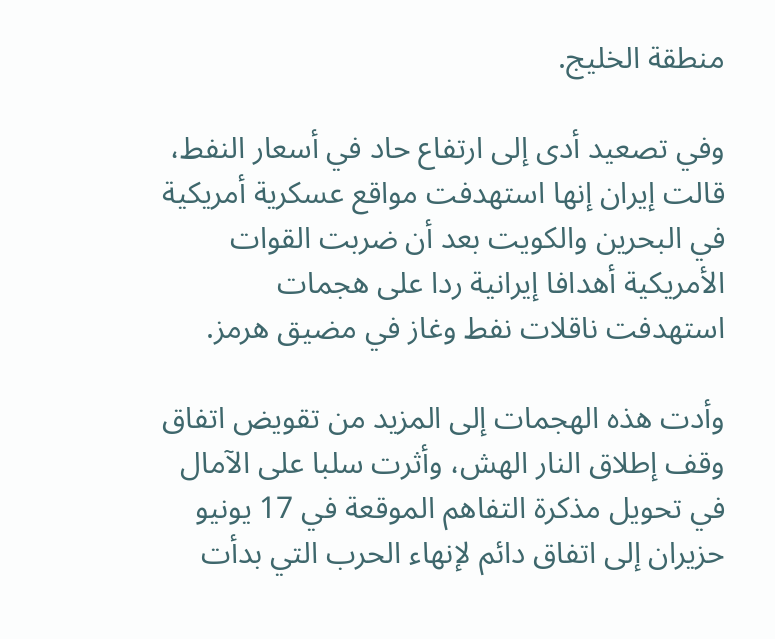منطقة الخليج.

وفي تصعيد أدى إلى ارتفاع حاد في أسعار النفط، قالت إيران إنها استهدفت مواقع عسكرية أمريكية في البحرين والكويت بعد أن ضربت القوات الأمريكية أهدافا إيرانية ردا على هجمات استهدفت ناقلات نفط وغاز في مضيق هرمز.

وأدت هذه الهجمات إلى المزيد من تقويض اتفاق وقف إطلاق النار الهش، وأثرت سلبا على الآمال في تحويل مذكرة التفاهم الموقعة في 17 يونيو حزيران إلى اتفاق دائم لإنهاء الحرب التي بدأت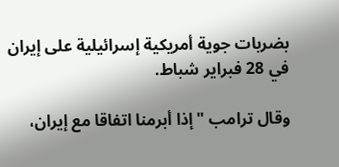بضربات جوية أمريكية إسرائيلية على إيران في 28 فبراير شباط.

وقال ترامب "إذا أبرمنا اتفاقا مع إيران،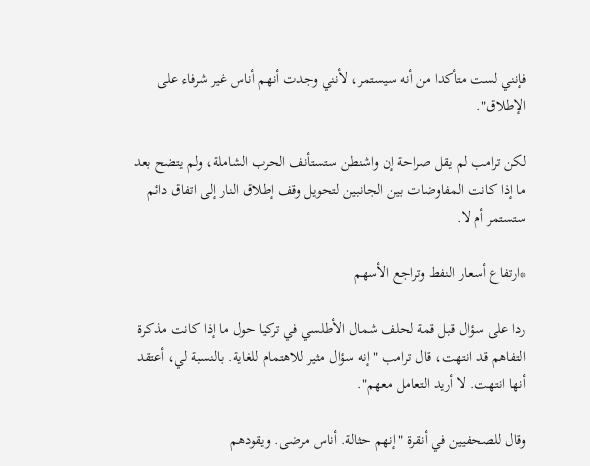فإنني لست متأكدا من أنه سيستمر، لأنني وجدت أنهم أناس غير شرفاء على الإطلاق".

لكن ترامب لم يقل صراحة إن واشنطن ستستأنف الحرب الشاملة، ولم يتضح بعد ما إذا كانت المفاوضات بين الجانبين لتحويل وقف إطلاق النار إلى اتفاق دائم ستستمر أم لا.

*ارتفاع أسعار النفط وتراجع الأسهم

ردا على سؤال قبل قمة لحلف شمال الأطلسي في تركيا حول ما إذا كانت مذكرة التفاهم قد انتهت، قال ترامب "إنه سؤال مثير للاهتمام للغاية. بالنسبة لي، أعتقد أنها انتهت. لا أريد التعامل معهم".

وقال للصحفيين في أنقرة "إنهم حثالة. أناس مرضى. ويقودهم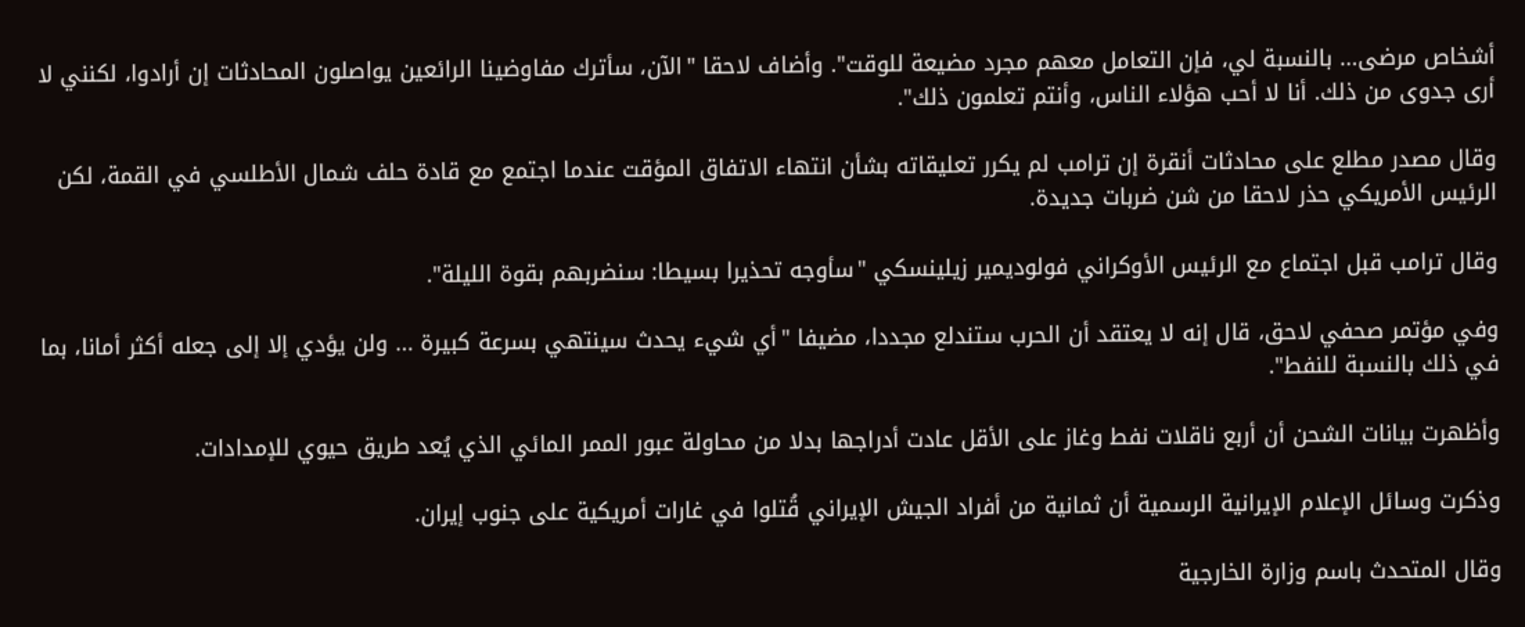أشخاص مرضى... بالنسبة لي، فإن التعامل معهم مجرد مضيعة للوقت". وأضاف لاحقا "الآن، سأترك مفاوضينا الرائعين يواصلون المحادثات إن أرادوا، لكنني لا أرى جدوى من ذلك. أنا لا أحب هؤلاء الناس، وأنتم تعلمون ذلك".

وقال مصدر مطلع على محادثات أنقرة إن ترامب لم يكرر تعليقاته بشأن انتهاء الاتفاق المؤقت عندما اجتمع مع قادة حلف شمال الأطلسي في القمة، لكن الرئيس الأمريكي حذر لاحقا من شن ضربات جديدة.

وقال ترامب قبل اجتماع مع الرئيس الأوكراني فولوديمير زيلينسكي "سأوجه تحذيرا بسيطا: سنضربهم بقوة الليلة".

وفي مؤتمر صحفي لاحق، قال إنه لا يعتقد أن الحرب ستندلع مجددا، مضيفا "أي شيء يحدث سينتهي بسرعة كبيرة ... ولن يؤدي إلا إلى جعله أكثر أمانا، بما في ذلك بالنسبة للنفط".

وأظهرت بيانات الشحن أن أربع ناقلات نفط وغاز على الأقل عادت أدراجها بدلا من محاولة عبور الممر المائي الذي يُعد طريق حيوي للإمدادات.

وذكرت وسائل الإعلام الإيرانية الرسمية أن ثمانية من أفراد الجيش الإيراني قُتلوا في غارات أمريكية على جنوب إيران.

وقال المتحدث باسم وزارة الخارجية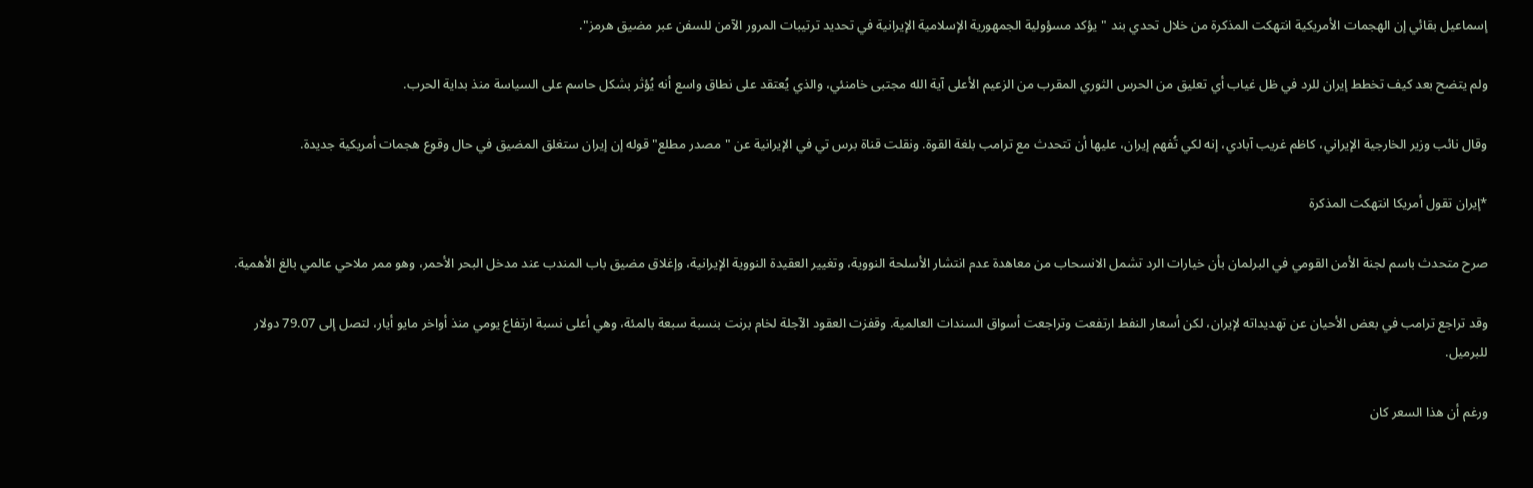إسماعيل بقائي إن الهجمات الأمريكية انتهكت المذكرة من خلال تحدي بند "يؤكد مسؤولية الجمهورية الإسلامية الإيرانية في تحديد ترتيبات المرور الآمن للسفن عبر مضيق هرمز".

ولم يتضح بعد كيف تخطط إيران للرد في ظل غياب أي تعليق من الحرس الثوري المقرب من الزعيم الأعلى آية الله مجتبى خامنئي، والذي يُعتقد على نطاق واسع أنه يُؤثر بشكل حاسم على السياسة منذ بداية الحرب.

وقال نائب وزير الخارجية الإيراني، كاظم غريب آبادي، إنه لكي تُفهم إيران، عليها أن تتحدث مع ترامب بلغة القوة. ونقلت قناة برس تي في الإيرانية عن "مصدر مطلع" قوله إن إيران ستغلق المضيق في حال وقوع هجمات أمريكية جديدة.

*إيران تقول أمريكا انتهكت المذكرة

صرح متحدث باسم لجنة الأمن القومي في البرلمان بأن خيارات الرد تشمل الانسحاب من معاهدة عدم انتشار الأسلحة النووية، وتغيير العقيدة النووية الإيرانية، وإغلاق مضيق باب المندب عند مدخل البحر الأحمر، وهو ممر ملاحي عالمي بالغ الأهمية.

وقد تراجع ترامب في بعض الأحيان عن تهديداته لإيران، لكن أسعار النفط ارتفعت وتراجعت أسواق السندات العالمية. وقفزت العقود الآجلة لخام برنت بنسبة سبعة بالمئة، وهي أعلى نسبة ارتفاع يومي منذ أواخر مايو أيار، لتصل إلى 79.07 دولار للبرميل.

ورغم أن هذا السعر كان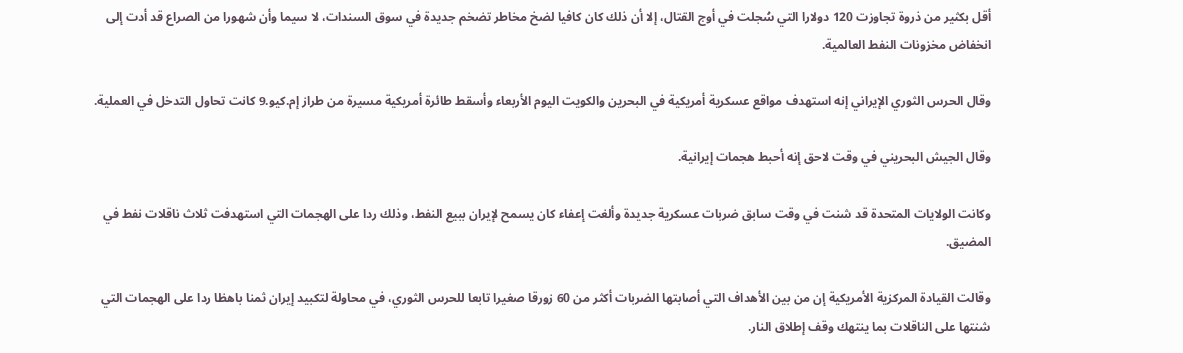أقل بكثير من ذروة تجاوزت 120 دولارا التي سُجلت في أوج القتال، إلا أن ذلك كان كافيا لضخ مخاطر تضخم جديدة في سوق السندات، لا سيما وأن شهورا من الصراع قد أدت إلى انخفاض مخزونات النفط العالمية.

وقال الحرس الثوري الإيراني إنه استهدف مواقع عسكرية أمريكية في البحرين والكويت اليوم الأربعاء وأسقط طائرة أمريكية مسيرة من طراز إم.كيو.9 كانت تحاول التدخل في العملية.

وقال الجيش البحريني في وقت لاحق إنه أحبط هجمات إيرانية.

وكانت الولايات المتحدة قد شنت في وقت سابق ضربات عسكرية جديدة وألغت إعفاء كان يسمح لإيران ببيع النفط، وذلك ردا على الهجمات التي استهدفت ثلاث ناقلات نفط في المضيق.

وقالت القيادة المركزية الأمريكية إن من بين الأهداف التي أصابتها الضربات أكثر من 60 زورقا صغيرا تابعا للحرس الثوري، في محاولة لتكبيد إيران ثمنا باهظا ردا على الهجمات التي شنتها على الناقلات بما ينتهك وقف إطلاق النار.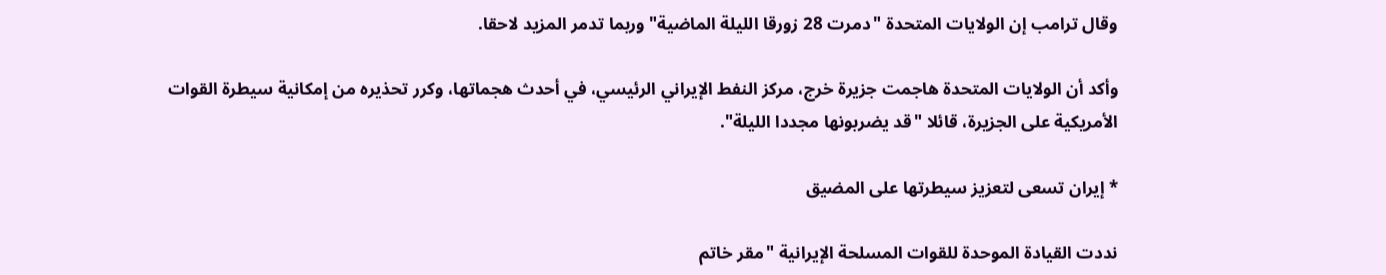وقال ترامب إن الولايات المتحدة "دمرت 28 زورقا الليلة الماضية" وربما تدمر المزيد لاحقا.

وأكد أن الولايات المتحدة هاجمت جزيرة خرج، مركز النفط الإيراني الرئيسي، في أحدث هجماتها، وكرر تحذيره من إمكانية سيطرة القوات الأمريكية على الجزيرة، قائلا "قد يضربونها مجددا الليلة".

* إيران تسعى لتعزيز سيطرتها على المضيق

نددت القيادة الموحدة للقوات المسلحة الإيرانية "مقر خاتم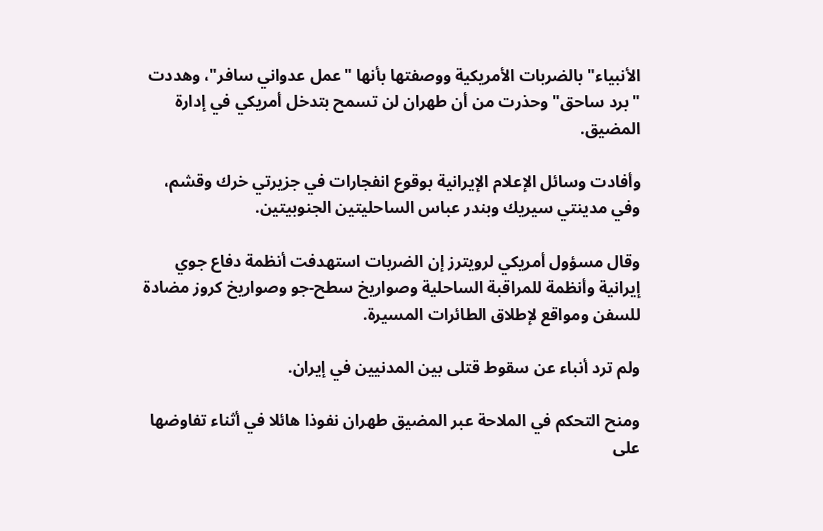الأنبياء" بالضربات الأمريكية ووصفتها بأنها "عمل عدواني سافر"، وهددت "برد ساحق" وحذرت من أن طهران لن تسمح بتدخل أمريكي في إدارة المضيق.

وأفادت وسائل الإعلام الإيرانية بوقوع انفجارات في جزيرتي خرك وقشم، وفي مدينتي سيريك وبندر عباس الساحليتين الجنوبيتين.

وقال مسؤول أمريكي لرويترز إن الضربات استهدفت أنظمة دفاع جوي إيرانية وأنظمة للمراقبة الساحلية وصواريخ سطح-جو وصواريخ كروز مضادة للسفن ومواقع لإطلاق الطائرات المسيرة.

ولم ترد أنباء عن سقوط قتلى بين المدنيين في إيران.

ومنح التحكم في الملاحة عبر المضيق طهران نفوذا هائلا في أثناء تفاوضها على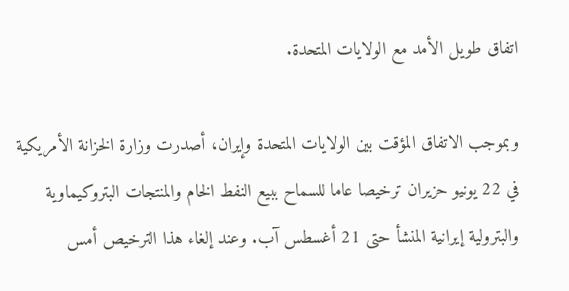اتفاق طويل الأمد مع الولايات المتحدة.

وبموجب الاتفاق المؤقت بين الولايات المتحدة وإيران، أصدرت وزارة الخزانة الأمريكية في 22 يونيو حزيران ترخيصا عاما للسماح ببيع النفط الخام والمنتجات البتروكيماوية والبترولية إيرانية المنشأ حتى 21 أغسطس آب. وعند إلغاء هذا الترخيص أمس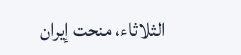الثلاثاء، منحت إيران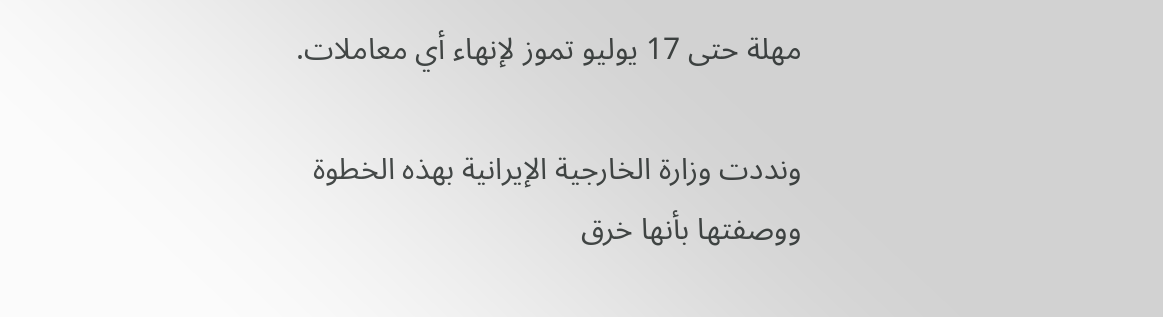مهلة حتى 17 يوليو تموز لإنهاء أي معاملات.

ونددت وزارة الخارجية الإيرانية بهذه الخطوة ووصفتها بأنها خرق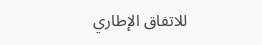للاتفاق الإطاري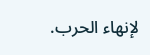لإنهاء الحرب.